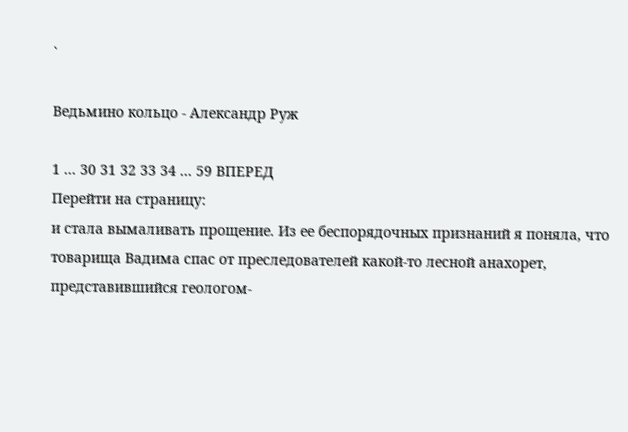`

Ведьмино кольцо - Александр Руж

1 ... 30 31 32 33 34 ... 59 ВПЕРЕД
Перейти на страницу:
и стала вымаливать прощение. Из ее беспорядочных признаний я поняла, что товарища Вадима спас от преследователей какой-то лесной анахорет, представившийся геологом-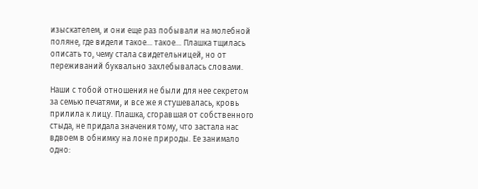изыскателем, и они еще раз побывали на молебной поляне, где видели такое… такое… Плашка тщилась описать то, чему стала свидетельницей, но от переживаний буквально захлебывалась словами.

Наши с тобой отношения не были для нее секретом за семью печатями, и все же я стушевалась, кровь прилила к лицу. Плашка, сгоравшая от собственного стыда, не придала значения тому, что застала нас вдвоем в обнимку на лоне природы. Ее занимало одно: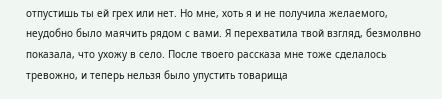отпустишь ты ей грех или нет. Но мне, хоть я и не получила желаемого, неудобно было маячить рядом с вами. Я перехватила твой взгляд, безмолвно показала, что ухожу в село. После твоего рассказа мне тоже сделалось тревожно, и теперь нельзя было упустить товарища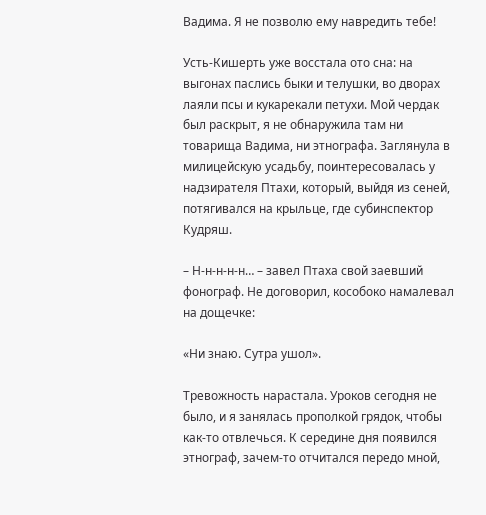Вадима. Я не позволю ему навредить тебе!

Усть-Кишерть уже восстала ото сна: на выгонах паслись быки и телушки, во дворах лаяли псы и кукарекали петухи. Мой чердак был раскрыт, я не обнаружила там ни товарища Вадима, ни этнографа. Заглянула в милицейскую усадьбу, поинтересовалась у надзирателя Птахи, который, выйдя из сеней, потягивался на крыльце, где субинспектор Кудряш.

– Н-н-н-н-н… – завел Птаха свой заевший фонограф. Не договорил, кособоко намалевал на дощечке:

«Ни знаю. Сутра ушол».

Тревожность нарастала. Уроков сегодня не было, и я занялась прополкой грядок, чтобы как-то отвлечься. К середине дня появился этнограф, зачем-то отчитался передо мной,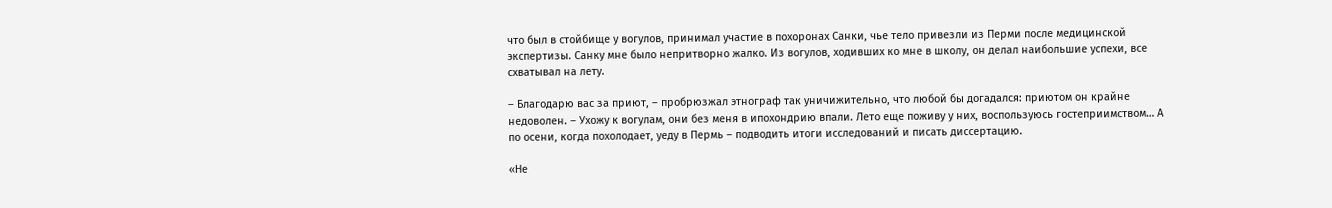что был в стойбище у вогулов, принимал участие в похоронах Санки, чье тело привезли из Перми после медицинской экспертизы. Санку мне было непритворно жалко. Из вогулов, ходивших ко мне в школу, он делал наибольшие успехи, все схватывал на лету.

– Благодарю вас за приют, – пробрюзжал этнограф так уничижительно, что любой бы догадался: приютом он крайне недоволен. – Ухожу к вогулам, они без меня в ипохондрию впали. Лето еще поживу у них, воспользуюсь гостеприимством… А по осени, когда похолодает, уеду в Пермь – подводить итоги исследований и писать диссертацию.

«Не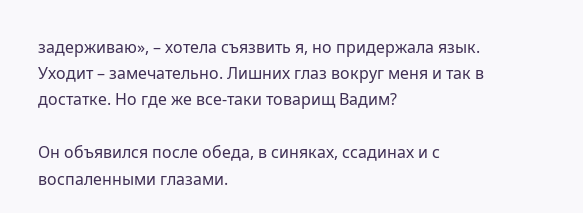задерживаю», – хотела съязвить я, но придержала язык. Уходит – замечательно. Лишних глаз вокруг меня и так в достатке. Но где же все-таки товарищ Вадим?

Он объявился после обеда, в синяках, ссадинах и с воспаленными глазами.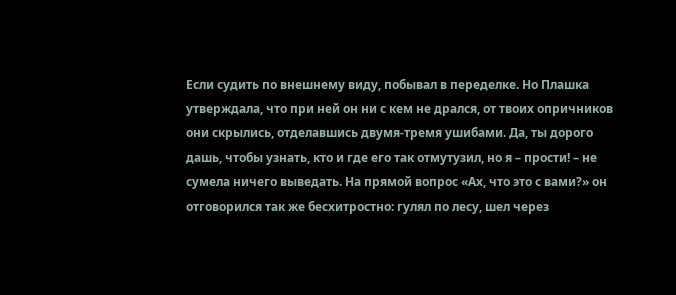Если судить по внешнему виду, побывал в переделке. Но Плашка утверждала, что при ней он ни с кем не дрался, от твоих опричников они скрылись, отделавшись двумя-тремя ушибами. Да, ты дорого дашь, чтобы узнать, кто и где его так отмутузил, но я – прости! – не сумела ничего выведать. На прямой вопрос «Ах, что это с вами?» он отговорился так же бесхитростно: гулял по лесу, шел через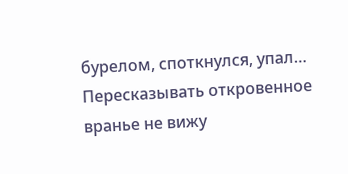бурелом, споткнулся, упал… Пересказывать откровенное вранье не вижу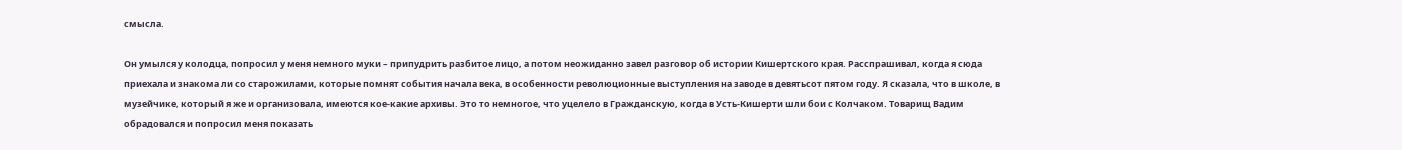смысла.

Он умылся у колодца, попросил у меня немного муки – припудрить разбитое лицо, а потом неожиданно завел разговор об истории Кишертского края. Расспрашивал, когда я сюда приехала и знакома ли со старожилами, которые помнят события начала века, в особенности революционные выступления на заводе в девятьсот пятом году. Я сказала, что в школе, в музейчике, который я же и организовала, имеются кое-какие архивы. Это то немногое, что уцелело в Гражданскую, когда в Усть-Кишерти шли бои с Колчаком. Товарищ Вадим обрадовался и попросил меня показать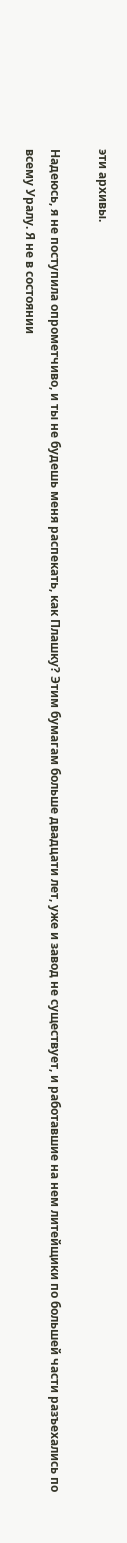эти архивы.

Надеюсь, я не поступила опрометчиво, и ты не будешь меня распекать, как Плашку? Этим бумагам больше двадцати лет, уже и завод не существует, и работавшие на нем литейщики по большей части разъехались по всему Уралу. Я не в состоянии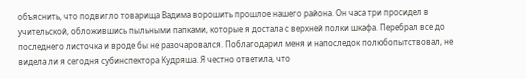объяснить, что подвигло товарища Вадима ворошить прошлое нашего района. Он часа три просидел в учительской, обложившись пыльными папками, которые я достала с верхней полки шкафа. Перебрал все до последнего листочка и вроде бы не разочаровался. Поблагодарил меня и напоследок полюбопытствовал, не видела ли я сегодня субинспектора Кудряша. Я честно ответила, что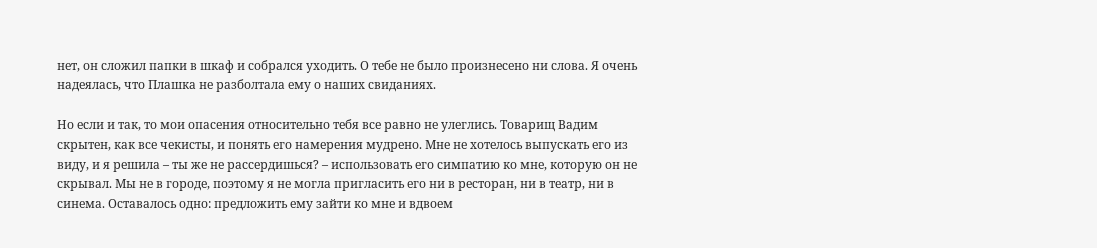нет, он сложил папки в шкаф и собрался уходить. О тебе не было произнесено ни слова. Я очень надеялась, что Плашка не разболтала ему о наших свиданиях.

Но если и так, то мои опасения относительно тебя все равно не улеглись. Товарищ Вадим скрытен, как все чекисты, и понять его намерения мудрено. Мне не хотелось выпускать его из виду, и я решила – ты же не рассердишься? – использовать его симпатию ко мне, которую он не скрывал. Мы не в городе, поэтому я не могла пригласить его ни в ресторан, ни в театр, ни в синема. Оставалось одно: предложить ему зайти ко мне и вдвоем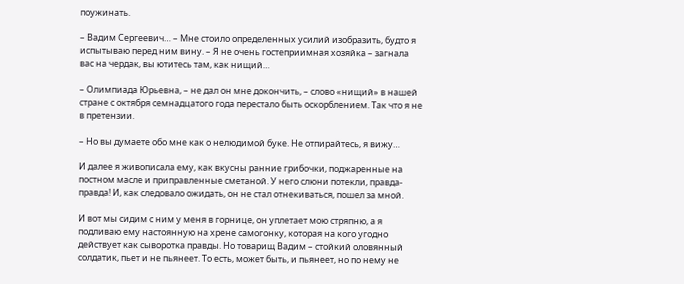поужинать.

– Вадим Сергеевич… – Мне стоило определенных усилий изобразить, будто я испытываю перед ним вину. – Я не очень гостеприимная хозяйка – загнала вас на чердак, вы ютитесь там, как нищий…

– Олимпиада Юрьевна, – не дал он мне докончить, – слово «нищий» в нашей стране с октября семнадцатого года перестало быть оскорблением. Так что я не в претензии.

– Но вы думаете обо мне как о нелюдимой буке. Не отпирайтесь, я вижу…

И далее я живописала ему, как вкусны ранние грибочки, поджаренные на постном масле и приправленные сметаной. У него слюни потекли, правда-правда! И, как следовало ожидать, он не стал отнекиваться, пошел за мной.

И вот мы сидим с ним у меня в горнице, он уплетает мою стряпню, а я подливаю ему настоянную на хрене самогонку, которая на кого угодно действует как сыворотка правды. Но товарищ Вадим – стойкий оловянный солдатик, пьет и не пьянеет. То есть, может быть, и пьянеет, но по нему не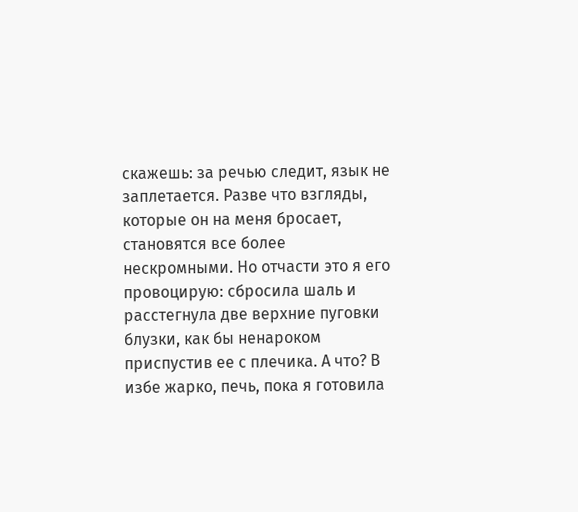скажешь: за речью следит, язык не заплетается. Разве что взгляды, которые он на меня бросает, становятся все более нескромными. Но отчасти это я его провоцирую: сбросила шаль и расстегнула две верхние пуговки блузки, как бы ненароком приспустив ее с плечика. А что? В избе жарко, печь, пока я готовила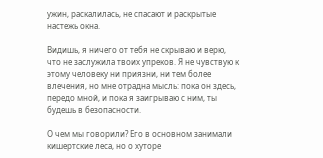ужин, раскалилась, не спасают и раскрытые настежь окна.

Видишь, я ничего от тебя не скрываю и верю, что не заслужила твоих упреков. Я не чувствую к этому человеку ни приязни, ни тем более влечения, но мне отрадна мысль: пока он здесь, передо мной, и пока я заигрываю с ним, ты будешь в безопасности.

О чем мы говорили? Его в основном занимали кишертские леса, но о хуторе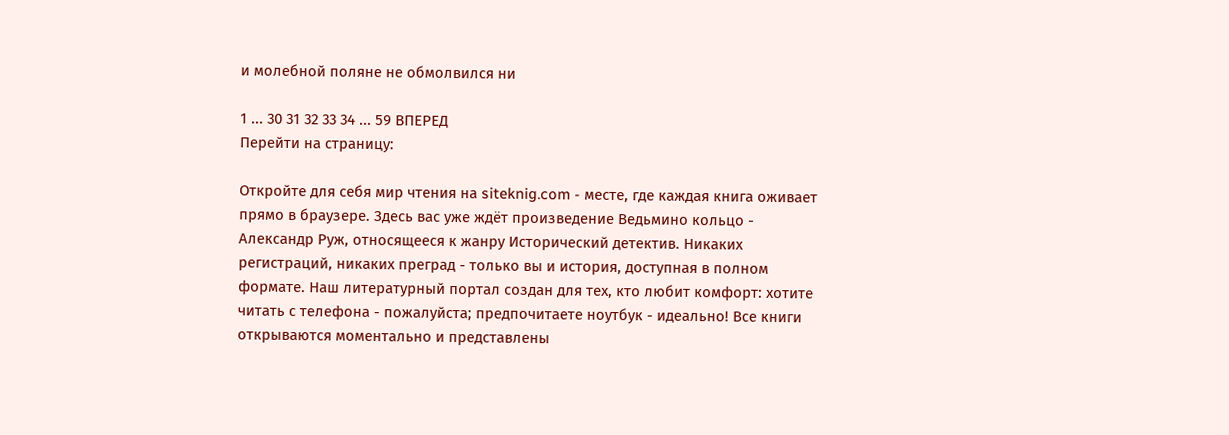и молебной поляне не обмолвился ни

1 ... 30 31 32 33 34 ... 59 ВПЕРЕД
Перейти на страницу:

Откройте для себя мир чтения на siteknig.com - месте, где каждая книга оживает прямо в браузере. Здесь вас уже ждёт произведение Ведьмино кольцо - Александр Руж, относящееся к жанру Исторический детектив. Никаких регистраций, никаких преград - только вы и история, доступная в полном формате. Наш литературный портал создан для тех, кто любит комфорт: хотите читать с телефона - пожалуйста; предпочитаете ноутбук - идеально! Все книги открываются моментально и представлены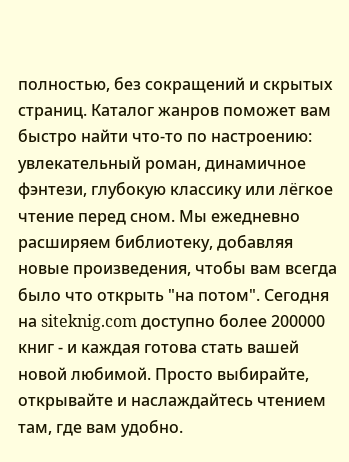полностью, без сокращений и скрытых страниц. Каталог жанров поможет вам быстро найти что-то по настроению: увлекательный роман, динамичное фэнтези, глубокую классику или лёгкое чтение перед сном. Мы ежедневно расширяем библиотеку, добавляя новые произведения, чтобы вам всегда было что открыть "на потом". Сегодня на siteknig.com доступно более 200000 книг - и каждая готова стать вашей новой любимой. Просто выбирайте, открывайте и наслаждайтесь чтением там, где вам удобно.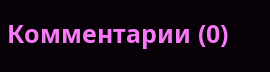Комментарии (0)